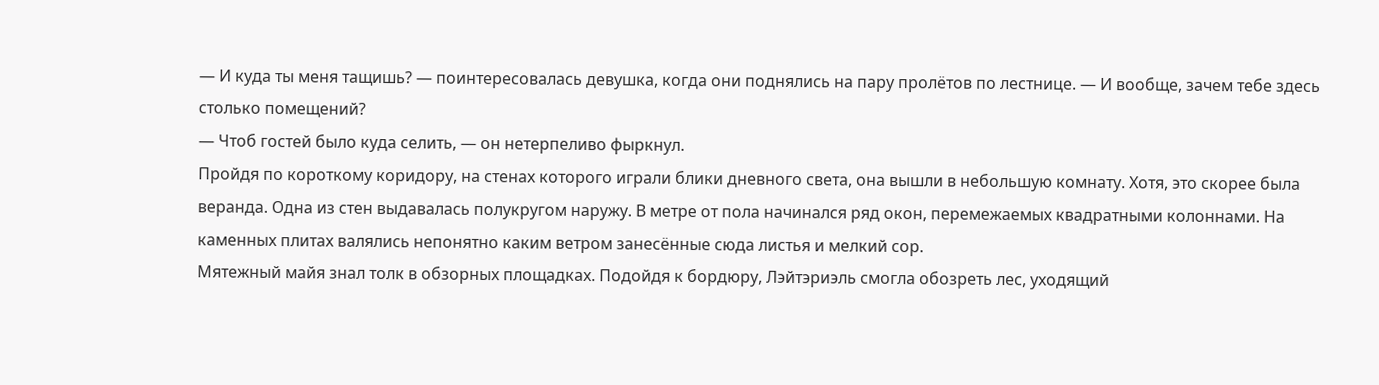— И куда ты меня тащишь? — поинтересовалась девушка, когда они поднялись на пару пролётов по лестнице. — И вообще, зачем тебе здесь столько помещений?
— Чтоб гостей было куда селить, — он нетерпеливо фыркнул.
Пройдя по короткому коридору, на стенах которого играли блики дневного света, она вышли в небольшую комнату. Хотя, это скорее была веранда. Одна из стен выдавалась полукругом наружу. В метре от пола начинался ряд окон, перемежаемых квадратными колоннами. На каменных плитах валялись непонятно каким ветром занесённые сюда листья и мелкий сор.
Мятежный майя знал толк в обзорных площадках. Подойдя к бордюру, Лэйтэриэль смогла обозреть лес, уходящий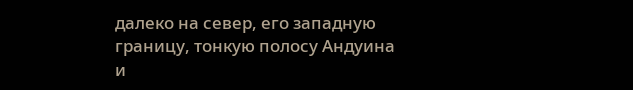далеко на север, его западную границу, тонкую полосу Андуина и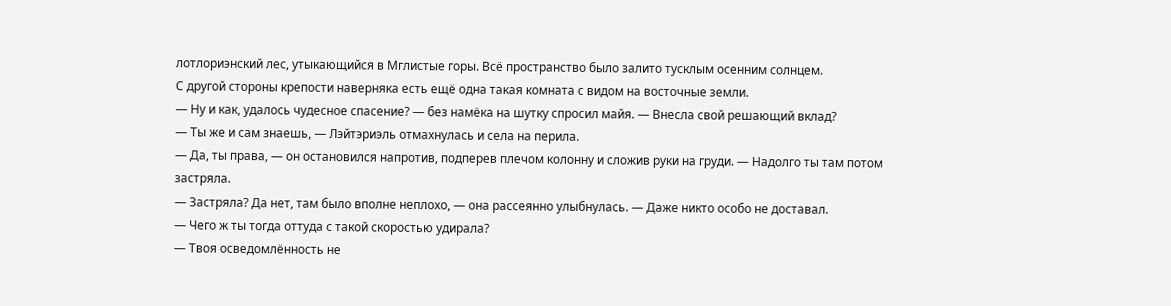лотлориэнский лес, утыкающийся в Мглистые горы. Всё пространство было залито тусклым осенним солнцем.
С другой стороны крепости наверняка есть ещё одна такая комната с видом на восточные земли.
— Ну и как, удалось чудесное спасение? — без намёка на шутку спросил майя. — Внесла свой решающий вклад?
— Ты же и сам знаешь, — Лэйтэриэль отмахнулась и села на перила.
— Да, ты права, — он остановился напротив, подперев плечом колонну и сложив руки на груди. — Надолго ты там потом застряла.
— Застряла? Да нет, там было вполне неплохо, — она рассеянно улыбнулась. — Даже никто особо не доставал.
— Чего ж ты тогда оттуда с такой скоростью удирала?
— Твоя осведомлённость не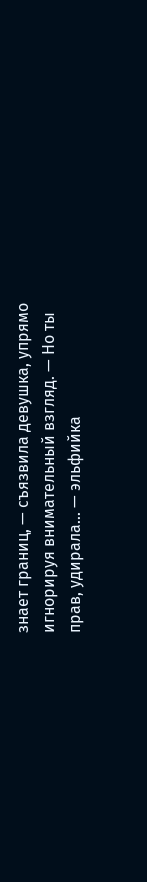знает границ, — съязвила девушка, упрямо игнорируя внимательный взгляд. — Но ты прав, удирала… — эльфийка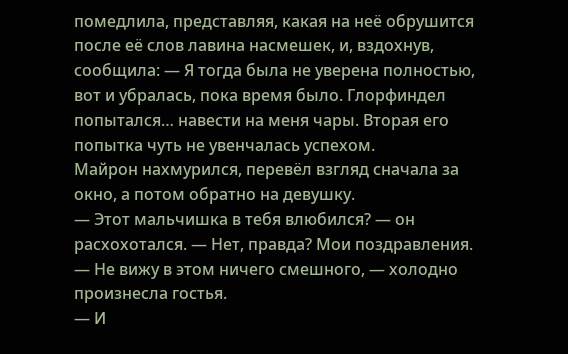помедлила, представляя, какая на неё обрушится после её слов лавина насмешек, и, вздохнув, сообщила: — Я тогда была не уверена полностью, вот и убралась, пока время было. Глорфиндел попытался… навести на меня чары. Вторая его попытка чуть не увенчалась успехом.
Майрон нахмурился, перевёл взгляд сначала за окно, а потом обратно на девушку.
— Этот мальчишка в тебя влюбился? — он расхохотался. — Нет, правда? Мои поздравления.
— Не вижу в этом ничего смешного, — холодно произнесла гостья.
— И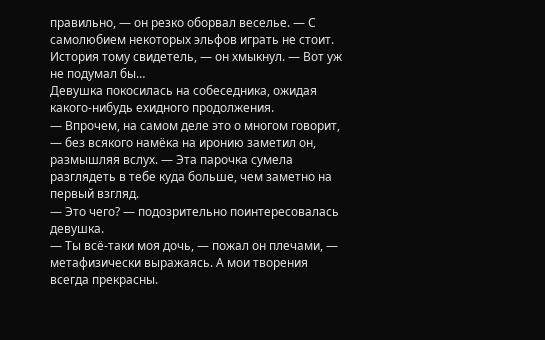правильно, — он резко оборвал веселье. — С самолюбием некоторых эльфов играть не стоит. История тому свидетель, — он хмыкнул. — Вот уж не подумал бы…
Девушка покосилась на собеседника, ожидая какого-нибудь ехидного продолжения.
— Впрочем, на самом деле это о многом говорит, — без всякого намёка на иронию заметил он, размышляя вслух. — Эта парочка сумела разглядеть в тебе куда больше, чем заметно на первый взгляд.
— Это чего? — подозрительно поинтересовалась девушка.
— Ты всё-таки моя дочь, — пожал он плечами, — метафизически выражаясь. А мои творения всегда прекрасны.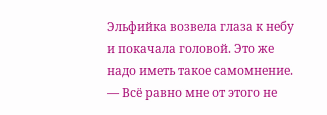Эльфийка возвела глаза к небу и покачала головой. Это же надо иметь такое самомнение.
— Всё равно мне от этого не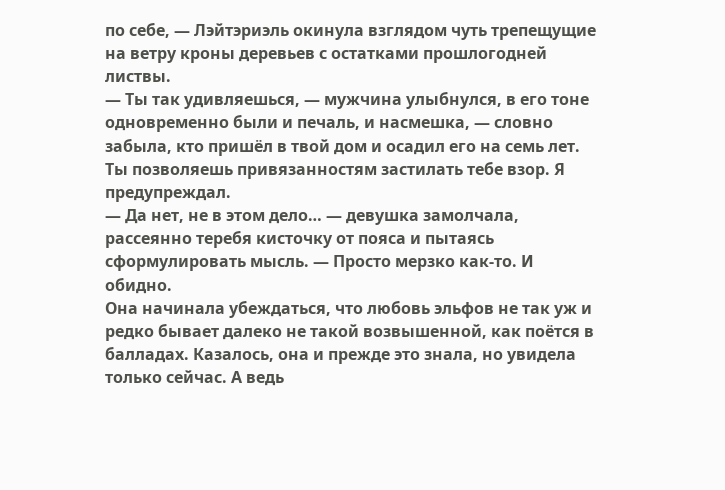по себе, — Лэйтэриэль окинула взглядом чуть трепещущие на ветру кроны деревьев с остатками прошлогодней листвы.
— Ты так удивляешься, — мужчина улыбнулся, в его тоне одновременно были и печаль, и насмешка, — словно забыла, кто пришёл в твой дом и осадил его на семь лет. Ты позволяешь привязанностям застилать тебе взор. Я предупреждал.
— Да нет, не в этом дело… — девушка замолчала, рассеянно теребя кисточку от пояса и пытаясь сформулировать мысль. — Просто мерзко как-то. И обидно.
Она начинала убеждаться, что любовь эльфов не так уж и редко бывает далеко не такой возвышенной, как поётся в балладах. Казалось, она и прежде это знала, но увидела только сейчас. А ведь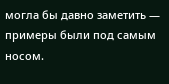могла бы давно заметить — примеры были под самым носом.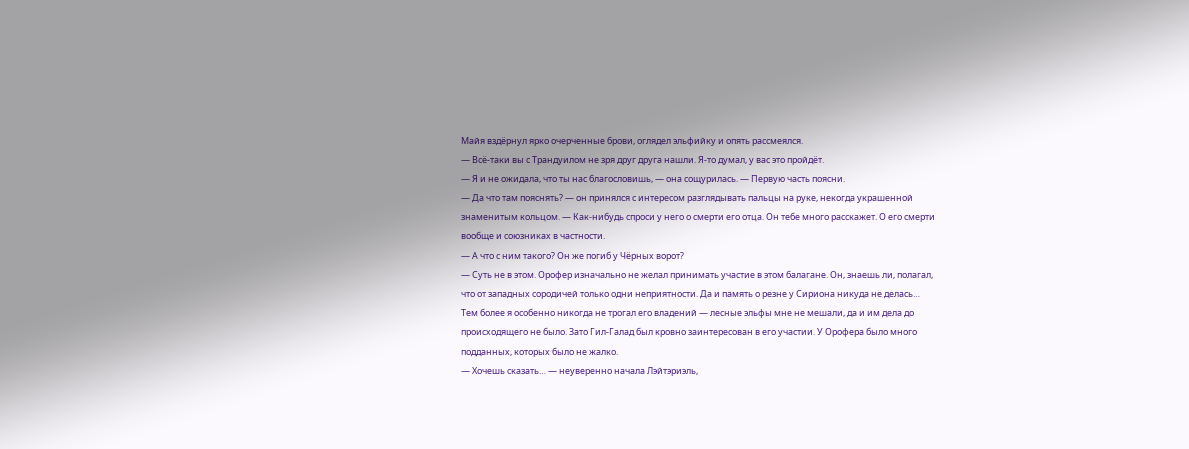Майя вздёрнул ярко очерченные брови, оглядел эльфийку и опять рассмеялся.
— Всё-таки вы с Трандуилом не зря друг друга нашли. Я-то думал, у вас это пройдёт.
— Я и не ожидала, что ты нас благословишь, — она сощурилась. — Первую часть поясни.
— Да что там пояснять? — он принялся с интересом разглядывать пальцы на руке, некогда украшенной знаменитым кольцом. — Как-нибудь спроси у него о смерти его отца. Он тебе много расскажет. О его смерти вообще и союзниках в частности.
— А что с ним такого? Он же погиб у Чёрных ворот?
— Суть не в этом. Орофер изначально не желал принимать участие в этом балагане. Он, знаешь ли, полагал, что от западных сородичей только одни неприятности. Да и память о резне у Сириона никуда не делась… Тем более я особенно никогда не трогал его владений — лесные эльфы мне не мешали, да и им дела до происходящего не было. Зато Гил-Галад был кровно заинтересован в его участии. У Орофера было много подданных, которых было не жалко.
— Хочешь сказать… — неуверенно начала Лэйтэриэль,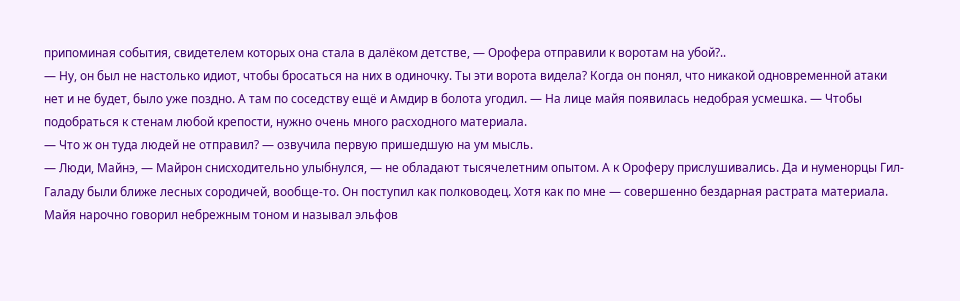припоминая события, свидетелем которых она стала в далёком детстве, — Орофера отправили к воротам на убой?..
— Ну, он был не настолько идиот, чтобы бросаться на них в одиночку. Ты эти ворота видела? Когда он понял, что никакой одновременной атаки нет и не будет, было уже поздно. А там по соседству ещё и Амдир в болота угодил. — На лице майя появилась недобрая усмешка. — Чтобы подобраться к стенам любой крепости, нужно очень много расходного материала.
— Что ж он туда людей не отправил? — озвучила первую пришедшую на ум мысль.
— Люди, Майнэ, — Майрон снисходительно улыбнулся, — не обладают тысячелетним опытом. А к Ороферу прислушивались. Да и нуменорцы Гил-Галаду были ближе лесных сородичей, вообще-то. Он поступил как полководец. Хотя как по мне — совершенно бездарная растрата материала.
Майя нарочно говорил небрежным тоном и называл эльфов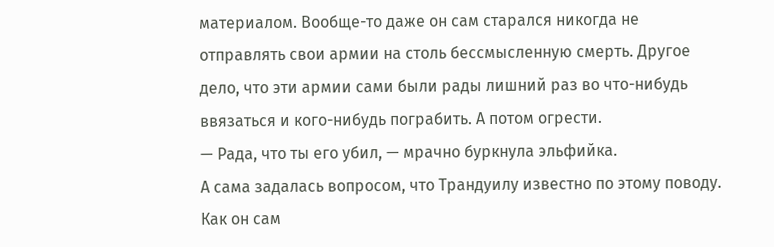материалом. Вообще-то даже он сам старался никогда не отправлять свои армии на столь бессмысленную смерть. Другое дело, что эти армии сами были рады лишний раз во что-нибудь ввязаться и кого-нибудь пограбить. А потом огрести.
— Рада, что ты его убил, — мрачно буркнула эльфийка.
А сама задалась вопросом, что Трандуилу известно по этому поводу. Как он сам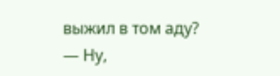выжил в том аду?
— Ну,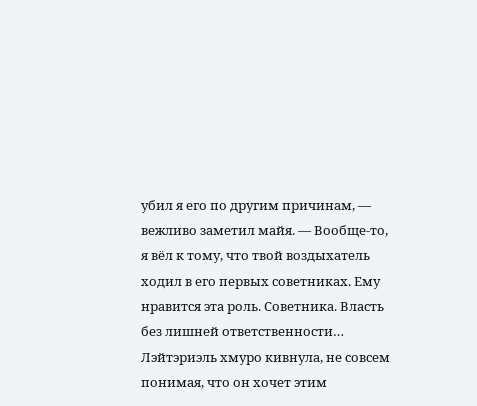убил я его по другим причинам, — вежливо заметил майя. — Вообще-то, я вёл к тому, что твой воздыхатель ходил в его первых советниках. Ему нравится эта роль. Советника. Власть без лишней ответственности…
Лэйтэриэль хмуро кивнула, не совсем понимая, что он хочет этим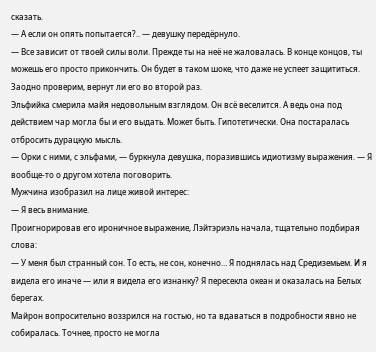сказать.
— А если он опять попытается?.. — девушку передёрнуло.
— Все зависит от твоей силы воли. Прежде ты на неё не жаловалась. В конце концов, ты можешь его просто прикончить. Он будет в таком шоке, что даже не успеет защититься. Заодно проверим, вернут ли его во второй раз.
Эльфийка смерила майя недовольным взглядом. Он всё веселится. А ведь она под действием чар могла бы и его выдать. Может быть. Гипотетически. Она постаралась отбросить дурацкую мысль.
— Орки с ними, с эльфами, — буркнула девушка, поразившись идиотизму выражения. — Я вообще-то о другом хотела поговорить.
Мужчина изобразил на лице живой интерес:
— Я весь внимание.
Проигнорировав его ироничное выражение, Лэйтэриэль начала, тщательно подбирая слова:
— У меня был странный сон. То есть, не сон, конечно… Я поднялась над Средиземьем. И я видела его иначе — или я видела его изнанку? Я пересекла океан и оказалась на Белых берегах.
Майрон вопросительно воззрился на гостью, но та вдаваться в подробности явно не собиралась. Точнее, просто не могла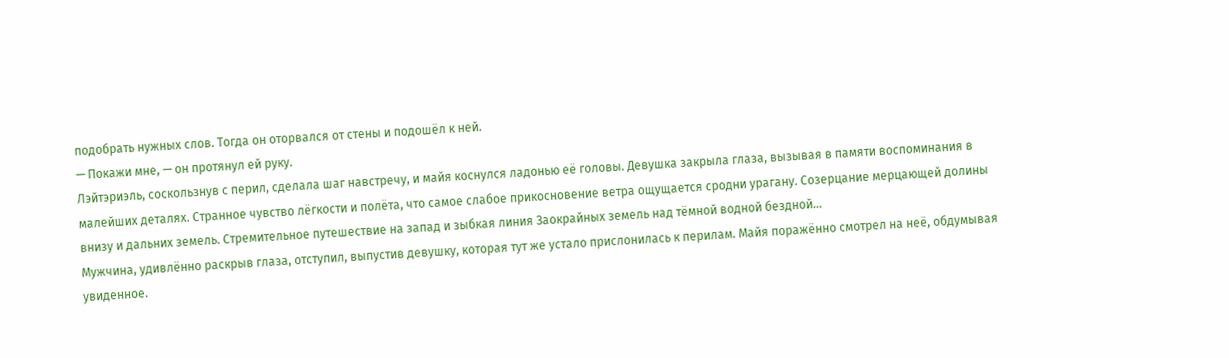подобрать нужных слов. Тогда он оторвался от стены и подошёл к ней.
— Покажи мне, — он протянул ей руку.
Лэйтэриэль, соскользнув с перил, сделала шаг навстречу, и майя коснулся ладонью её головы. Девушка закрыла глаза, вызывая в памяти воспоминания в малейших деталях. Странное чувство лёгкости и полёта, что самое слабое прикосновение ветра ощущается сродни урагану. Созерцание мерцающей долины внизу и дальних земель. Стремительное путешествие на запад и зыбкая линия Заокрайных земель над тёмной водной бездной…
Мужчина, удивлённо раскрыв глаза, отступил, выпустив девушку, которая тут же устало прислонилась к перилам. Майя поражённо смотрел на неё, обдумывая увиденное.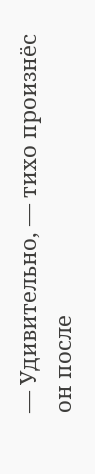— Удивительно, — тихо произнёс он после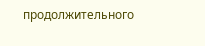продолжительного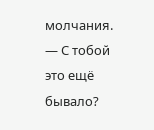молчания. — С тобой это ещё бывало?